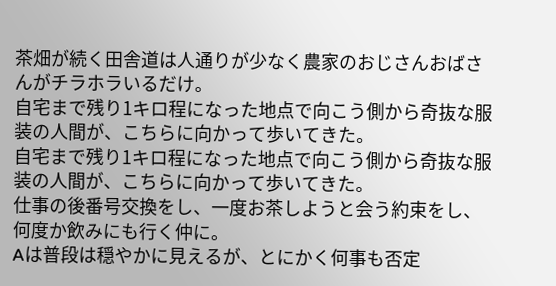茶畑が続く田舎道は人通りが少なく農家のおじさんおばさんがチラホラいるだけ。
自宅まで残り1キロ程になった地点で向こう側から奇抜な服装の人間が、こちらに向かって歩いてきた。
自宅まで残り1キロ程になった地点で向こう側から奇抜な服装の人間が、こちらに向かって歩いてきた。
仕事の後番号交換をし、一度お茶しようと会う約束をし、
何度か飲みにも行く仲に。
Aは普段は穏やかに見えるが、とにかく何事も否定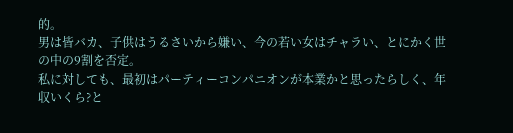的。
男は皆バカ、子供はうるさいから嫌い、今の若い女はチャラい、とにかく世の中の9割を否定。
私に対しても、最初はパーティーコンパニオンが本業かと思ったらしく、年収いくら?と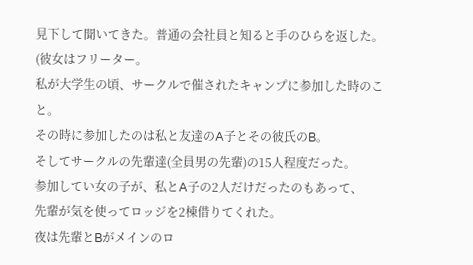見下して聞いてきた。普通の会社員と知ると手のひらを返した。(彼女はフリーター。
私が大学生の頃、サークルで催されたキャンプに参加した時のこと。
その時に参加したのは私と友達のA子とその彼氏のB。
そしてサークルの先輩達(全員男の先輩)の15人程度だった。
参加してい女の子が、私とA子の2人だけだったのもあって、
先輩が気を使ってロッジを2棟借りてくれた。
夜は先輩とBがメインのロ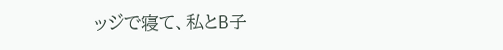ッジで寝て、私とB子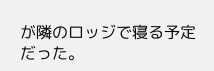が隣のロッジで寝る予定だった。